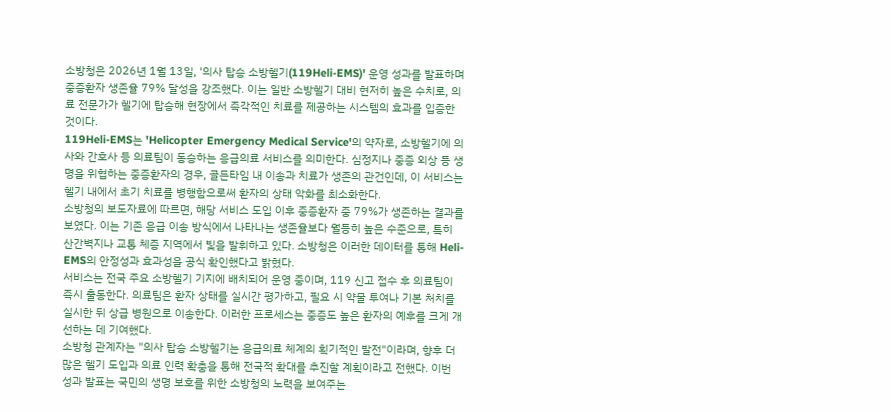소방청은 2026년 1월 13일, '의사 탑승 소방헬기(119Heli-EMS)' 운영 성과를 발표하며 중증환자 생존율 79% 달성을 강조했다. 이는 일반 소방헬기 대비 현저히 높은 수치로, 의료 전문가가 헬기에 탑승해 현장에서 즉각적인 치료를 제공하는 시스템의 효과를 입증한 것이다.
119Heli-EMS는 'Helicopter Emergency Medical Service'의 약자로, 소방헬기에 의사와 간호사 등 의료팀이 동승하는 응급의료 서비스를 의미한다. 심정지나 중증 외상 등 생명을 위협하는 중증환자의 경우, 골든타임 내 이송과 치료가 생존의 관건인데, 이 서비스는 헬기 내에서 초기 치료를 병행함으로써 환자의 상태 악화를 최소화한다.
소방청의 보도자료에 따르면, 해당 서비스 도입 이후 중증환자 중 79%가 생존하는 결과를 보였다. 이는 기존 응급 이송 방식에서 나타나는 생존율보다 월등히 높은 수준으로, 특히 산간벽지나 교통 체증 지역에서 빛을 발휘하고 있다. 소방청은 이러한 데이터를 통해 Heli-EMS의 안정성과 효과성을 공식 확인했다고 밝혔다.
서비스는 전국 주요 소방헬기 기지에 배치되어 운영 중이며, 119 신고 접수 후 의료팀이 즉시 출동한다. 의료팀은 환자 상태를 실시간 평가하고, 필요 시 약물 투여나 기본 처치를 실시한 뒤 상급 병원으로 이송한다. 이러한 프로세스는 중증도 높은 환자의 예후를 크게 개선하는 데 기여했다.
소방청 관계자는 "의사 탑승 소방헬기는 응급의료 체계의 획기적인 발전"이라며, 향후 더 많은 헬기 도입과 의료 인력 확충을 통해 전국적 확대를 추진할 계획이라고 전했다. 이번 성과 발표는 국민의 생명 보호를 위한 소방청의 노력을 보여주는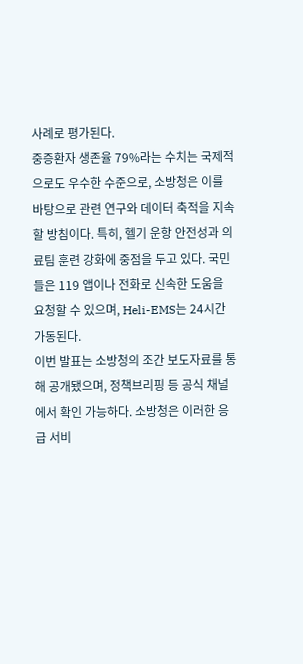사례로 평가된다.
중증환자 생존율 79%라는 수치는 국제적으로도 우수한 수준으로, 소방청은 이를 바탕으로 관련 연구와 데이터 축적을 지속할 방침이다. 특히, 헬기 운항 안전성과 의료팀 훈련 강화에 중점을 두고 있다. 국민들은 119 앱이나 전화로 신속한 도움을 요청할 수 있으며, Heli-EMS는 24시간 가동된다.
이번 발표는 소방청의 조간 보도자료를 통해 공개됐으며, 정책브리핑 등 공식 채널에서 확인 가능하다. 소방청은 이러한 응급 서비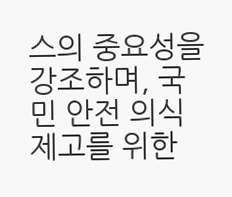스의 중요성을 강조하며, 국민 안전 의식 제고를 위한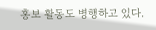홍보 활동도 병행하고 있다.